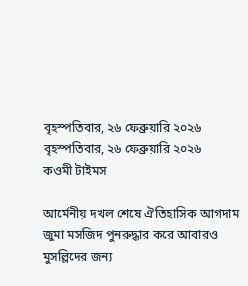বৃহস্পতিবার, ২৬ ফেব্রুয়ারি ২০২৬
বৃহস্পতিবার, ২৬ ফেব্রুয়ারি ২০২৬
কওমী টাইমস

আর্মেনীয় দখল শেষে ঐতিহাসিক আগদাম জুমা মসজিদ পুনরুদ্ধার করে আবারও মুসল্লিদের জন্য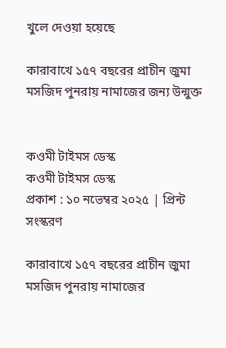খুলে দেওয়া হয়েছে

কারাবাখে ১৫৭ বছরের প্রাচীন জুমা মসজিদ পুনরায় নামাজের জন্য উন্মুক্ত


কওমী টাইমস ডেস্ক
কওমী টাইমস ডেস্ক
প্রকাশ : ১০ নভেম্বর ২০২৫ | প্রিন্ট সংস্করণ

কারাবাখে ১৫৭ বছরের প্রাচীন জুমা মসজিদ পুনরায় নামাজের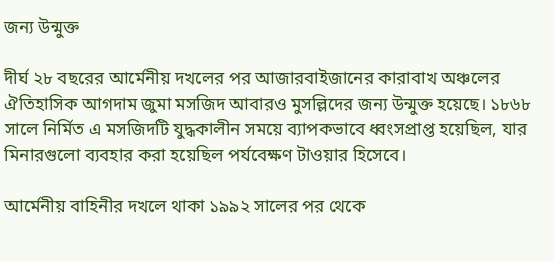জন্য উন্মুক্ত

দীর্ঘ ২৮ বছরের আর্মেনীয় দখলের পর আজারবাইজানের কারাবাখ অঞ্চলের ঐতিহাসিক আগদাম জুমা মসজিদ আবারও মুসল্লিদের জন্য উন্মুক্ত হয়েছে। ১৮৬৮ সালে নির্মিত এ মসজিদটি যুদ্ধকালীন সময়ে ব্যাপকভাবে ধ্বংসপ্রাপ্ত হয়েছিল, যার মিনারগুলো ব্যবহার করা হয়েছিল পর্যবেক্ষণ টাওয়ার হিসেবে।

আর্মেনীয় বাহিনীর দখলে থাকা ১৯৯২ সালের পর থেকে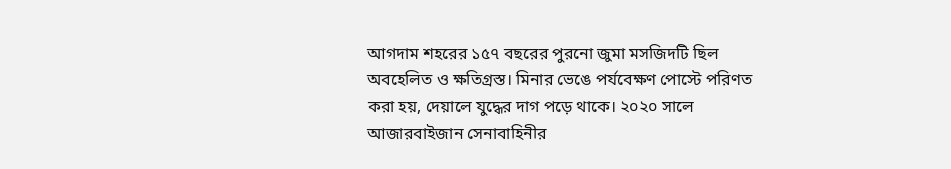আগদাম শহরের ১৫৭ বছরের পুরনো জুমা মসজিদটি ছিল অবহেলিত ও ক্ষতিগ্রস্ত। মিনার ভেঙে পর্যবেক্ষণ পোস্টে পরিণত করা হয়, দেয়ালে যুদ্ধের দাগ পড়ে থাকে। ২০২০ সালে আজারবাইজান সেনাবাহিনীর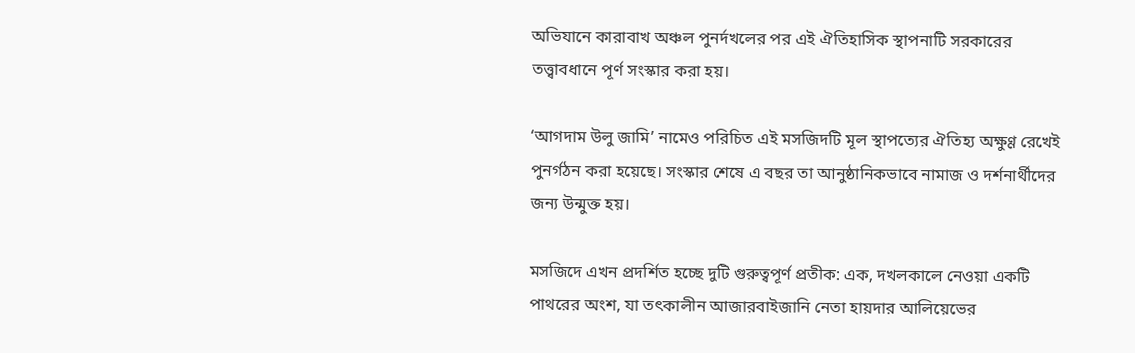অভিযানে কারাবাখ অঞ্চল পুনর্দখলের পর এই ঐতিহাসিক স্থাপনাটি সরকারের তত্ত্বাবধানে পূর্ণ সংস্কার করা হয়।

‘আগদাম উলু জামি’ নামেও পরিচিত এই মসজিদটি মূল স্থাপত্যের ঐতিহ্য অক্ষুণ্ণ রেখেই পুনর্গঠন করা হয়েছে। সংস্কার শেষে এ বছর তা আনুষ্ঠানিকভাবে নামাজ ও দর্শনার্থীদের জন্য উন্মুক্ত হয়।

মসজিদে এখন প্রদর্শিত হচ্ছে দুটি গুরুত্বপূর্ণ প্রতীক: এক, দখলকালে নেওয়া একটি পাথরের অংশ, যা তৎকালীন আজারবাইজানি নেতা হায়দার আলিয়েভের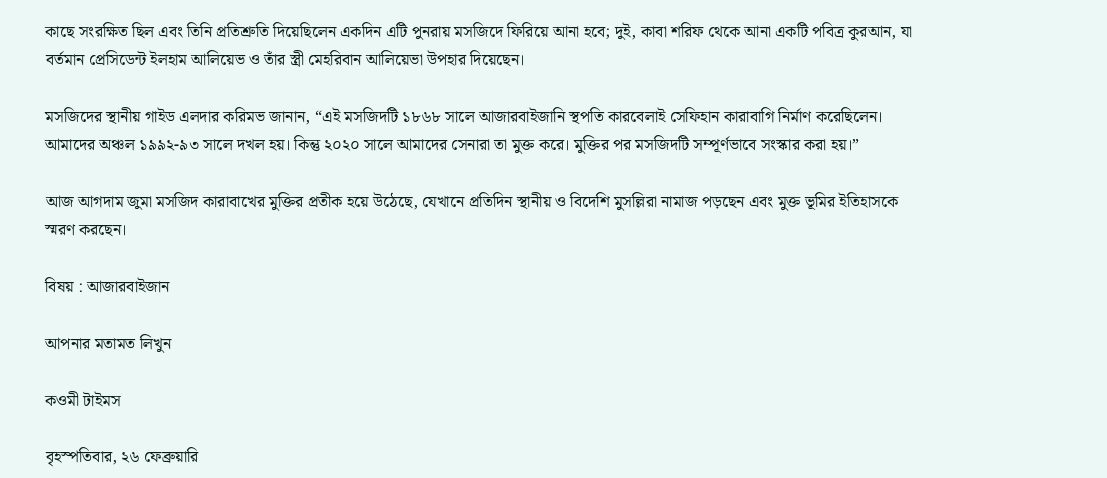কাছে সংরক্ষিত ছিল এবং তিনি প্রতিশ্রুতি দিয়েছিলেন একদিন এটি পুনরায় মসজিদে ফিরিয়ে আনা হবে; দুই, কাবা শরিফ থেকে আনা একটি পবিত্র কুরআন, যা বর্তমান প্রেসিডেন্ট ইলহাম আলিয়েভ ও তাঁর স্ত্রী মেহরিবান আলিয়েভা উপহার দিয়েছেন।

মসজিদের স্থানীয় গাইড এলদার করিমভ জানান, “এই মসজিদটি ১৮৬৮ সালে আজারবাইজানি স্থপতি কারবেলাই সেফিহান কারাবাগি নির্মাণ করেছিলেন। আমাদের অঞ্চল ১৯৯২-৯৩ সালে দখল হয়। কিন্তু ২০২০ সালে আমাদের সেনারা তা মুক্ত করে। মুক্তির পর মসজিদটি সম্পূর্ণভাবে সংস্কার করা হয়।”

আজ আগদাম জুমা মসজিদ কারাবাখের মুক্তির প্রতীক হয়ে উঠেছে, যেখানে প্রতিদিন স্থানীয় ও বিদেশি মুসল্লিরা নামাজ পড়ছেন এবং মুক্ত ভূমির ইতিহাসকে স্মরণ করছেন।

বিষয় : আজারবাইজান

আপনার মতামত লিখুন

কওমী টাইমস

বৃহস্পতিবার, ২৬ ফেব্রুয়ারি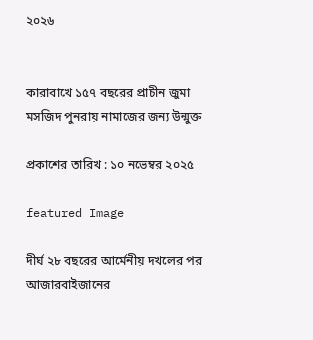২০২৬


কারাবাখে ১৫৭ বছরের প্রাচীন জুমা মসজিদ পুনরায় নামাজের জন্য উন্মুক্ত

প্রকাশের তারিখ : ১০ নভেম্বর ২০২৫

featured Image

দীর্ঘ ২৮ বছরের আর্মেনীয় দখলের পর আজারবাইজানের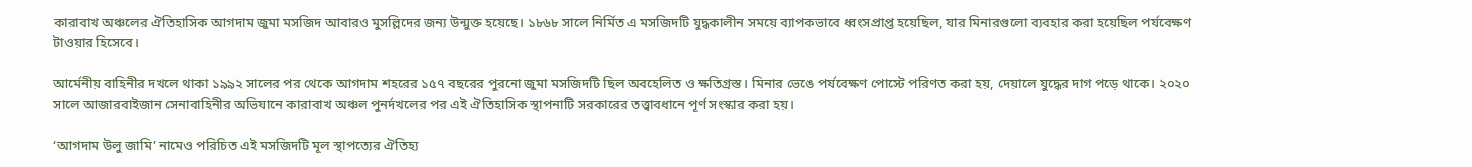কারাবাখ অঞ্চলের ঐতিহাসিক আগদাম জুমা মসজিদ আবারও মুসল্লিদের জন্য উন্মুক্ত হয়েছে। ১৮৬৮ সালে নির্মিত এ মসজিদটি যুদ্ধকালীন সময়ে ব্যাপকভাবে ধ্বংসপ্রাপ্ত হয়েছিল, যার মিনারগুলো ব্যবহার করা হয়েছিল পর্যবেক্ষণ টাওয়ার হিসেবে।

আর্মেনীয় বাহিনীর দখলে থাকা ১৯৯২ সালের পর থেকে আগদাম শহরের ১৫৭ বছরের পুরনো জুমা মসজিদটি ছিল অবহেলিত ও ক্ষতিগ্রস্ত। মিনার ভেঙে পর্যবেক্ষণ পোস্টে পরিণত করা হয়, দেয়ালে যুদ্ধের দাগ পড়ে থাকে। ২০২০ সালে আজারবাইজান সেনাবাহিনীর অভিযানে কারাবাখ অঞ্চল পুনর্দখলের পর এই ঐতিহাসিক স্থাপনাটি সরকারের তত্ত্বাবধানে পূর্ণ সংস্কার করা হয়।

‘আগদাম উলু জামি’ নামেও পরিচিত এই মসজিদটি মূল স্থাপত্যের ঐতিহ্য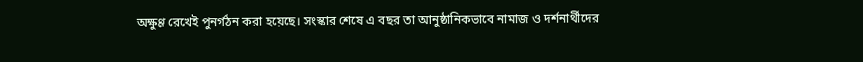অক্ষুণ্ণ রেখেই পুনর্গঠন করা হয়েছে। সংস্কার শেষে এ বছর তা আনুষ্ঠানিকভাবে নামাজ ও দর্শনার্থীদের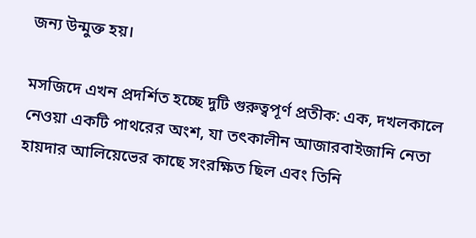জন্য উন্মুক্ত হয়।

মসজিদে এখন প্রদর্শিত হচ্ছে দুটি গুরুত্বপূর্ণ প্রতীক: এক, দখলকালে নেওয়া একটি পাথরের অংশ, যা তৎকালীন আজারবাইজানি নেতা হায়দার আলিয়েভের কাছে সংরক্ষিত ছিল এবং তিনি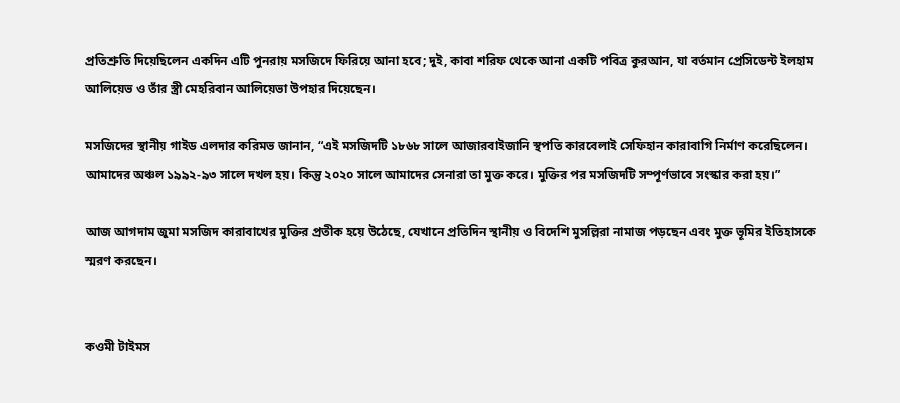প্রতিশ্রুতি দিয়েছিলেন একদিন এটি পুনরায় মসজিদে ফিরিয়ে আনা হবে; দুই, কাবা শরিফ থেকে আনা একটি পবিত্র কুরআন, যা বর্তমান প্রেসিডেন্ট ইলহাম আলিয়েভ ও তাঁর স্ত্রী মেহরিবান আলিয়েভা উপহার দিয়েছেন।

মসজিদের স্থানীয় গাইড এলদার করিমভ জানান, “এই মসজিদটি ১৮৬৮ সালে আজারবাইজানি স্থপতি কারবেলাই সেফিহান কারাবাগি নির্মাণ করেছিলেন। আমাদের অঞ্চল ১৯৯২-৯৩ সালে দখল হয়। কিন্তু ২০২০ সালে আমাদের সেনারা তা মুক্ত করে। মুক্তির পর মসজিদটি সম্পূর্ণভাবে সংস্কার করা হয়।”

আজ আগদাম জুমা মসজিদ কারাবাখের মুক্তির প্রতীক হয়ে উঠেছে, যেখানে প্রতিদিন স্থানীয় ও বিদেশি মুসল্লিরা নামাজ পড়ছেন এবং মুক্ত ভূমির ইতিহাসকে স্মরণ করছেন।


কওমী টাইমস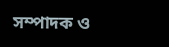সম্পাদক ও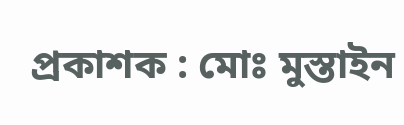প্রকাশক : মোঃ মুস্তাইন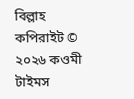বিল্লাহ
কপিরাইট © ২০২৬ কওমী টাইমস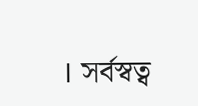। সর্বস্বত্ব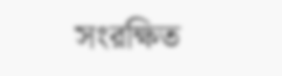সংরক্ষিত